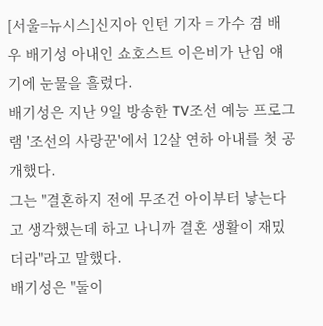[서울=뉴시스]신지아 인턴 기자 = 가수 겸 배우 배기성 아내인 쇼호스트 이은비가 난임 얘기에 눈물을 흘렸다.
배기성은 지난 9일 방송한 TV조선 예능 프로그램 '조선의 사랑꾼'에서 12살 연하 아내를 첫 공개했다.
그는 "결혼하지 전에 무조건 아이부터 낳는다고 생각했는데 하고 나니까 결혼 생활이 재밌더라"라고 말했다.
배기성은 "둘이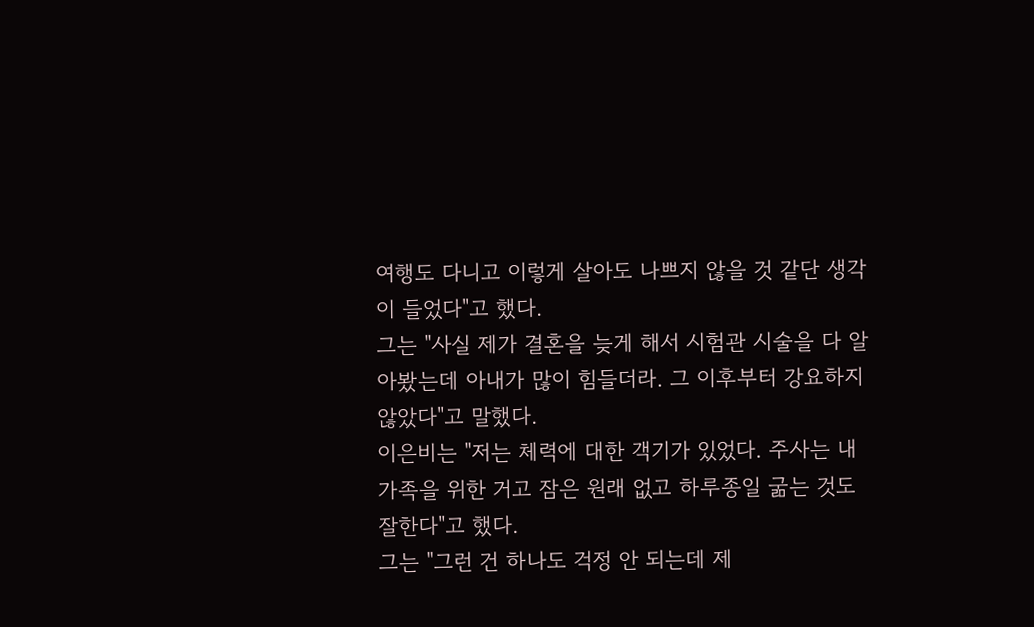여행도 다니고 이렇게 살아도 나쁘지 않을 것 같단 생각이 들었다"고 했다.
그는 "사실 제가 결혼을 늦게 해서 시험관 시술을 다 알아봤는데 아내가 많이 힘들더라. 그 이후부터 강요하지 않았다"고 말했다.
이은비는 "저는 체력에 대한 객기가 있었다. 주사는 내 가족을 위한 거고 잠은 원래 없고 하루종일 굶는 것도 잘한다"고 했다.
그는 "그런 건 하나도 걱정 안 되는데 제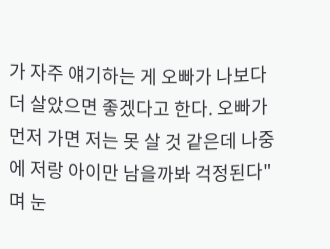가 자주 얘기하는 게 오빠가 나보다 더 살았으면 좋겠다고 한다. 오빠가 먼저 가면 저는 못 살 것 같은데 나중에 저랑 아이만 남을까봐 걱정된다"며 눈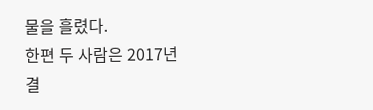물을 흘렸다.
한편 두 사람은 2017년 결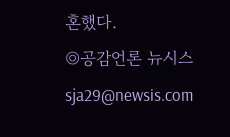혼했다.
◎공감언론 뉴시스 sja29@newsis.com